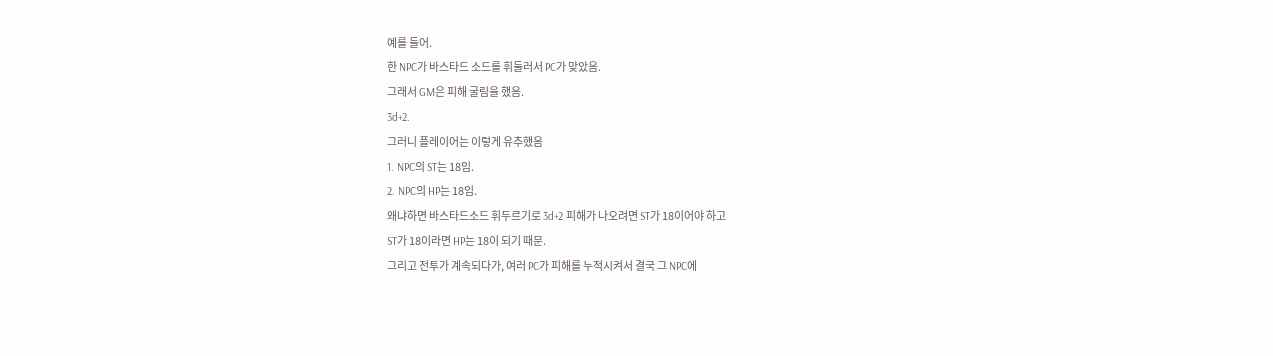예를 들어.
한 NPC가 바스타드 소드를 휘둘러서 PC가 맞았음.
그래서 GM은 피해 굴림을 했음.
3d+2.
그러니 플레이어는 이렇게 유추했음
1. NPC의 ST는 18임.
2. NPC의 HP는 18임.
왜냐하면 바스타드소드 휘두르기로 3d+2 피해가 나오려면 ST가 18이어야 하고
ST가 18이라면 HP는 18이 되기 때문.
그리고 전투가 계속되다가, 여러 PC가 피해를 누적시켜서 결국 그 NPC에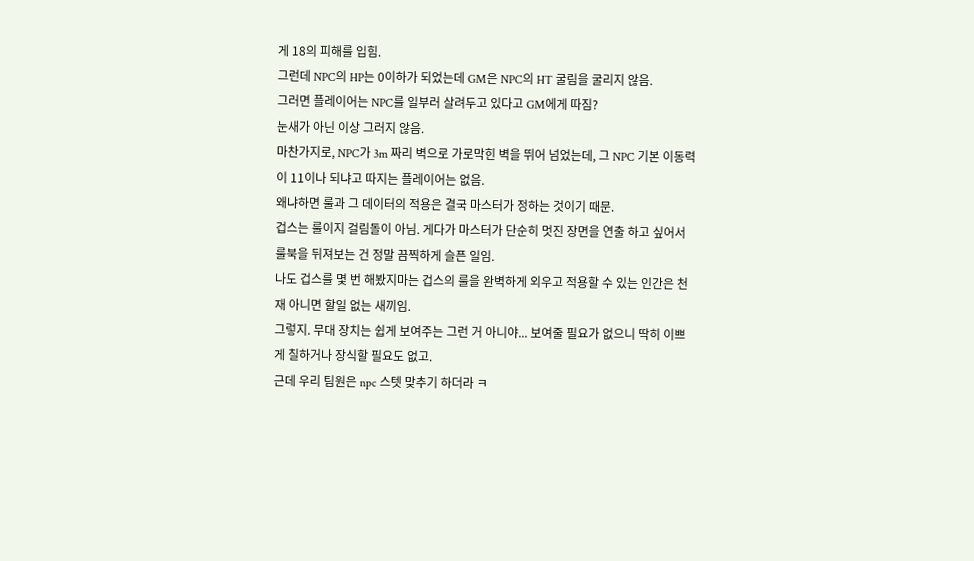게 18의 피해를 입힘.
그런데 NPC의 HP는 0이하가 되었는데 GM은 NPC의 HT 굴림을 굴리지 않음.
그러면 플레이어는 NPC를 일부러 살려두고 있다고 GM에게 따짐?
눈새가 아닌 이상 그러지 않음.
마찬가지로, NPC가 3m 짜리 벽으로 가로막힌 벽을 뛰어 넘었는데, 그 NPC 기본 이동력이 11이나 되냐고 따지는 플레이어는 없음.
왜냐하면 룰과 그 데이터의 적용은 결국 마스터가 정하는 것이기 때문.
겁스는 룰이지 걸림돌이 아님. 게다가 마스터가 단순히 멋진 장면을 연출 하고 싶어서 룰북을 뒤져보는 건 정말 끔찍하게 슬픈 일임.
나도 겁스를 몇 번 해봤지마는 겁스의 룰을 완벽하게 외우고 적용할 수 있는 인간은 천재 아니면 할일 없는 새끼임.
그렇지. 무대 장치는 쉽게 보여주는 그런 거 아니야... 보여줄 필요가 없으니 딱히 이쁘게 칠하거나 장식할 필요도 없고.
근데 우리 팀원은 npc 스텟 맞추기 하더라 ㅋ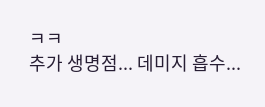ㅋㅋ
추가 생명점... 데미지 흡수...